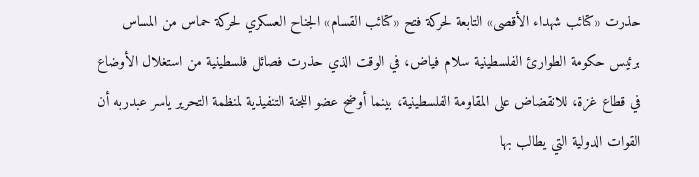حذرت «كتائب شهداء الأقصى» التابعة لحركة فتح «كتائب القسام» الجناح العسكري لحركة حماس من المساس برئيس حكومة الطوارئ الفلسطينية سلام فياض، في الوقت الذي حذرت فصائل فلسطينية من استغلال الأوضاع في قطاع غزة، للانقضاض على المقاومة الفلسطينية، بينما أوضح عضو اللجنة التنفيذية لمنظمة التحرير ياسر عبدربه أن القوات الدولية التي يطالب بها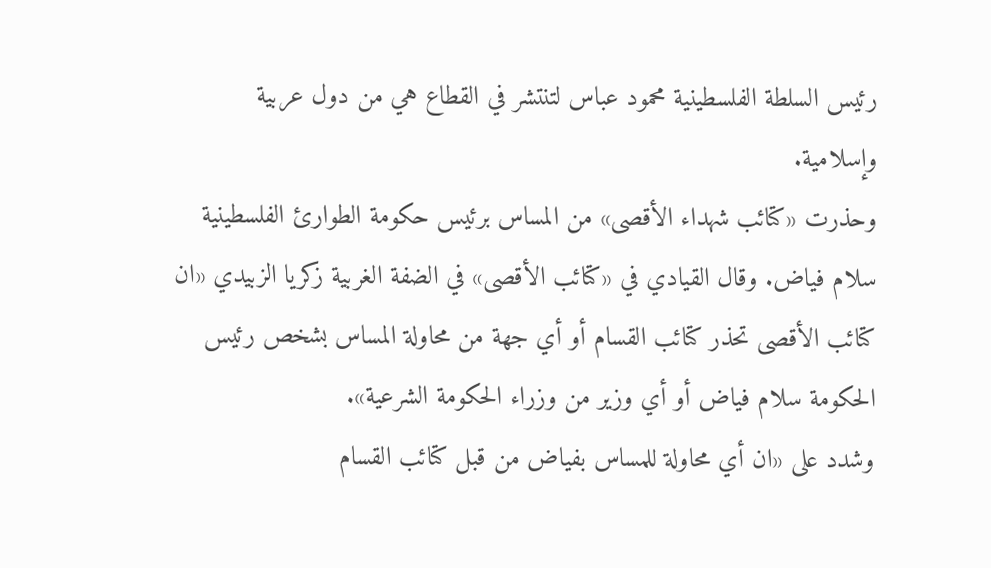رئيس السلطة الفلسطينية محمود عباس لتنتشر في القطاع هي من دول عربية وإسلامية.
وحذرت «كتائب شهداء الأقصى» من المساس برئيس حكومة الطوارئ الفلسطينية سلام فياض. وقال القيادي في «كتائب الأقصى» في الضفة الغربية زكريا الزبيدي «ان كتائب الأقصى تحذر كتائب القسام أو أي جهة من محاولة المساس بشخص رئيس الحكومة سلام فياض أو أي وزير من وزراء الحكومة الشرعية».
وشدد على «ان أي محاولة للمساس بفياض من قبل كتائب القسام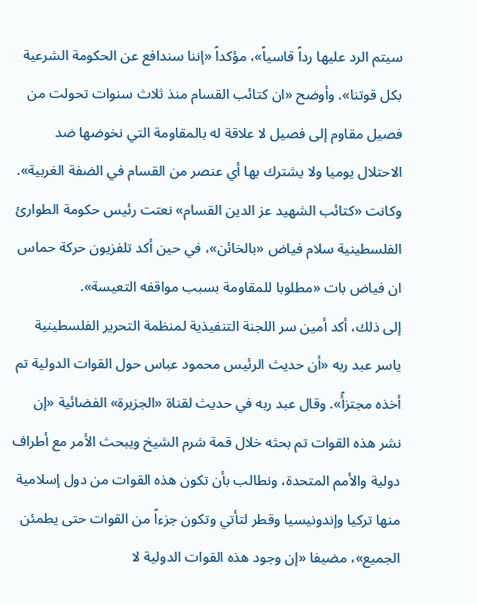سيتم الرد عليها رداً قاسياً»، مؤكداً «إننا سندافع عن الحكومة الشرعية بكل قوتنا». وأوضح «ان كتائب القسام منذ ثلاث سنوات تحولت من فصيل مقاوم إلى فصيل لا علاقة له بالمقاومة التي نخوضها ضد الاحتلال يوميا ولا يشترك بها أي عنصر من القسام في الضفة الغربية». وكانت «كتائب الشهيد عز الدين القسام» نعتت رئيس حكومة الطوارئ الفلسطينية سلام فياض «بالخائن»، في حين أكد تلفزيون حركة حماس ان فياض بات «مطلوبا للمقاومة بسبب مواقفه التعيسة».
إلى ذلك، أكد أمين سر اللجنة التنفيذية لمنظمة التحرير الفلسطينية ياسر عبد ربه «أن حديث الرئيس محمود عباس حول القوات الدولية تم أخذه مجتزأً». وقال عبد ربه في حديث لقناة «الجزيرة» الفضائية «إن نشر هذه القوات تم بحثه خلال قمة شرم الشيخ ويبحث الأمر مع أطراف دولية والأمم المتحدة، ونطالب بأن تكون هذه القوات من دول إسلامية منها تركيا وإندونيسيا وقطر لتأتي وتكون جزءاً من القوات حتى يطمئن الجميع»، مضيفا «إن وجود هذه القوات الدولية لا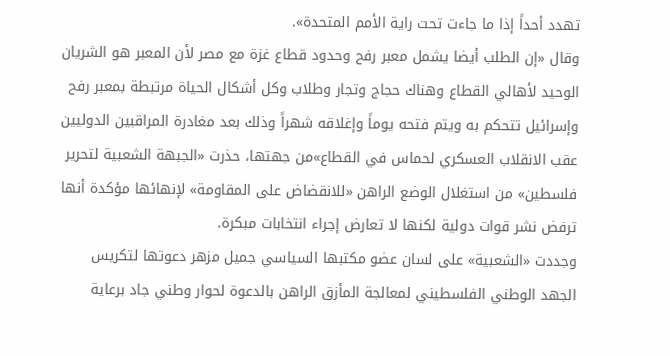تهدد أحداً إذا ما جاءت تحت راية الأمم المتحدة».
وقال «إن الطلب أيضا يشمل معبر رفح وحدود قطاع غزة مع مصر لأن المعبر هو الشريان الوحيد لأهالي القطاع وهناك حجاج وتجار وطلاب وكل أشكال الحياة مرتبطة بمعبر رفح وإسرائيل تتحكم به ويتم فتحه يوماً وإغلاقه شهراً وذلك بعد مغادرة المراقبين الدوليين عقب الانقلاب العسكري لحماس في القطاع»من جهتها، حذرت «الجبهة الشعبية لتحرير فلسطين» من استغلال الوضع الراهن «للانقضاض على المقاومة» لإنهائها مؤكدة أنها ترفض نشر قوات دولية لكنها لا تعارض إجراء انتخابات مبكرة.
وجددت «الشعبية» على لسان عضو مكتبها السياسي جميل مزهر دعوتها لتكريس الجهد الوطني الفلسطيني لمعالجة المأزق الراهن بالدعوة لحوار وطني جاد برعاية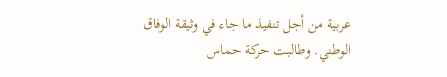عربية من أجل تنفيذ ما جاء في وثيقة الوفاق الوطني. وطالبت حركة حماس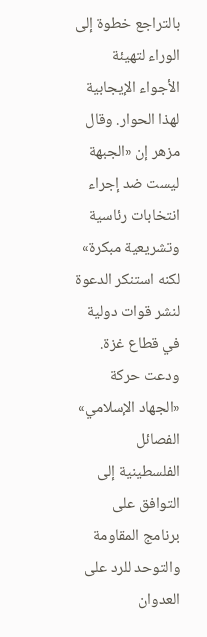بالتراجع خطوة إلى الوراء لتهيئة الأجواء الإيجابية لهذا الحوار. وقال مزهر إن «الجبهة ليست ضد إجراء انتخابات رئاسية وتشريعية مبكرة» لكنه استنكر الدعوة لنشر قوات دولية في قطاع غزة. ودعت حركة «الجهاد الإسلامي» الفصائل الفلسطينية إلى التوافق على برنامج المقاومة والتوحد للرد على العدوان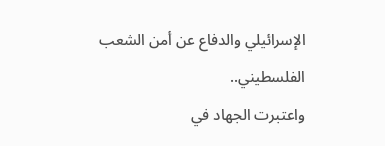الإسرائيلي والدفاع عن أمن الشعب الفلسطيني..
واعتبرت الجهاد في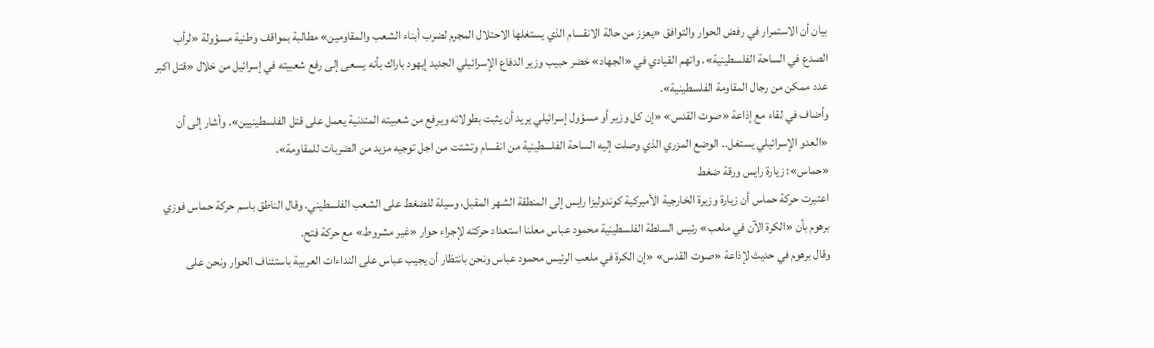بيان أن الاستمرار في رفض الحوار والتوافق «يعزز من حالة الانقسام الذي يستغلها الاحتلال المجرم لضرب أبناء الشعب والمقاومين» مطالبة بمواقف وطنية مسؤولة «لرأب الصدع في الساحة الفلسطينية». واتهم القيادي في «الجهاد» خضر حبيب وزير الدفاع الإسرائيلي الجديد إيهود باراك بأنه يسعى إلى رفع شعبيته في إسرائيل من خلال «قتل اكبر عدد ممكن من رجال المقاومة الفلسطينية».
وأضاف في لقاء مع إذاعة «صوت القدس» «إن كل وزير أو مسؤول إسرائيلي يريد أن يثبت بطولاته ويرفع من شعبيته المتدنية يعمل على قتل الفلسطينيين». وأشار إلى أن «العدو الإسرائيلي يستغل.. الوضع المزري الذي وصلت إليه الساحة الفلسطينية من انقسام وتشتت من اجل توجيه مزيد من الضربات للمقاومة».
«حماس»: زيارة رايس ورقة ضغط
اعتبرت حركة حماس أن زيارة وزيرة الخارجية الأميركية كوندوليزا رايس إلى المنطقة الشهر المقبل، وسيلة للضغط على الشعب الفلسطيني. وقال الناطق باسم حركة حماس فوزي برهوم بأن «الكرة الآن في ملعب» رئيس السلطة الفلسطينية محمود عباس معلنا استعداد حركته لإجراء حوار «غير مشروط» مع حركة فتح.
وقال برهوم في حديث لإذاعة «صوت القدس» «إن الكرة في ملعب الرئيس محمود عباس ونحن بانتظار أن يجيب عباس على النداءات العربية باستئناف الحوار ونحن على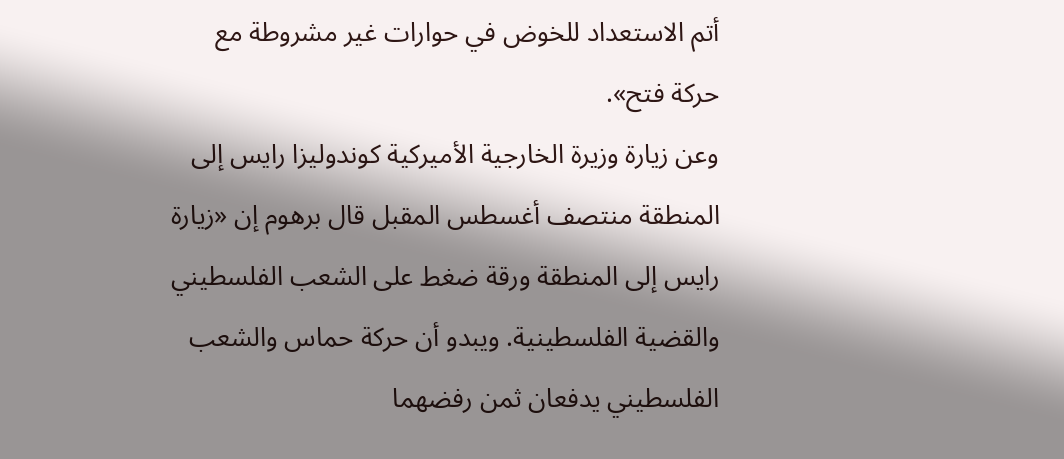أتم الاستعداد للخوض في حوارات غير مشروطة مع حركة فتح».
وعن زيارة وزيرة الخارجية الأميركية كوندوليزا رايس إلى المنطقة منتصف أغسطس المقبل قال برهوم إن «زيارة رايس إلى المنطقة ورقة ضغط على الشعب الفلسطيني والقضية الفلسطينية. ويبدو أن حركة حماس والشعب الفلسطيني يدفعان ثمن رفضهما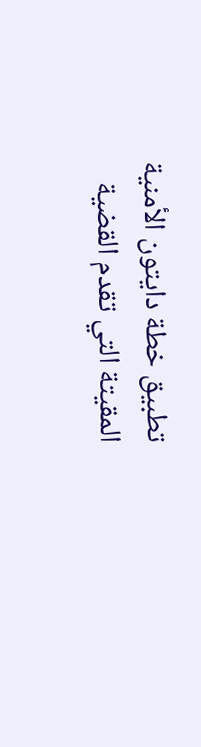تطبيق خطة دايتون الأمنية المقيتة التي تقدم القضية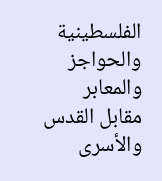الفلسطينية والحواجز والمعابر مقابل القدس والأسرى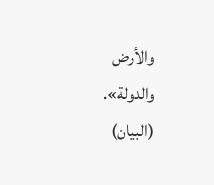والأرض والدولة».
(البيان)